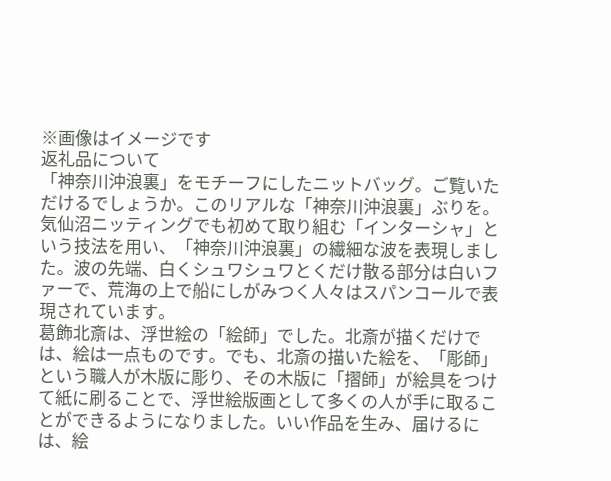※画像はイメージです
返礼品について
「神奈川沖浪裏」をモチーフにしたニットバッグ。ご覧いただけるでしょうか。このリアルな「神奈川沖浪裏」ぶりを。気仙沼ニッティングでも初めて取り組む「インターシャ」という技法を用い、「神奈川沖浪裏」の繊細な波を表現しました。波の先端、白くシュワシュワとくだけ散る部分は白いファーで、荒海の上で船にしがみつく人々はスパンコールで表現されています。
葛飾北斎は、浮世絵の「絵師」でした。北斎が描くだけでは、絵は一点ものです。でも、北斎の描いた絵を、「彫師」という職人が木版に彫り、その木版に「摺師」が絵具をつけて紙に刷ることで、浮世絵版画として多くの人が手に取ることができるようになりました。いい作品を生み、届けるには、絵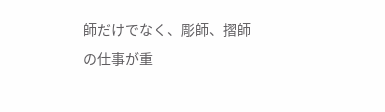師だけでなく、彫師、摺師の仕事が重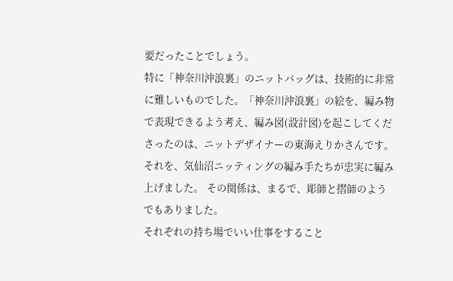要だったことでしょう。
特に「神奈川沖浪裏」のニットバッグは、技術的に非常に難しいものでした。「神奈川沖浪裏」の絵を、編み物で表現できるよう考え、編み図(設計図)を起こしてくださったのは、ニットデザイナーの東海えりかさんです。 それを、気仙沼ニッティングの編み手たちが忠実に編み上げました。 その関係は、まるで、彫師と摺師のようでもありました。
それぞれの持ち場でいい仕事をすること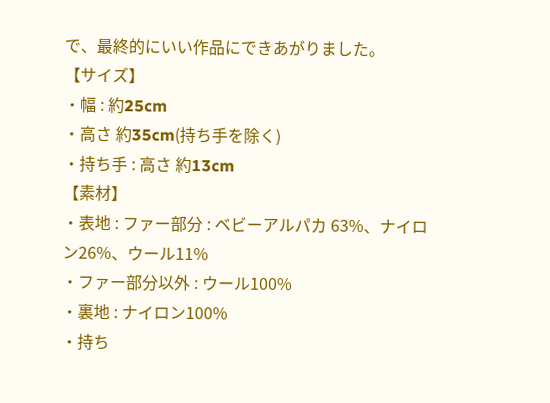で、最終的にいい作品にできあがりました。
【サイズ】
・幅 : 約25cm
・高さ 約35cm(持ち手を除く)
・持ち手 : 高さ 約13cm
【素材】
・表地 : ファー部分 : ベビーアルパカ 63%、ナイロン26%、ウール11%
・ファー部分以外 : ウール100%
・裏地 : ナイロン100%
・持ち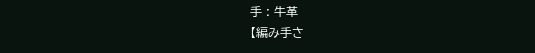手 : 牛革
【編み手さ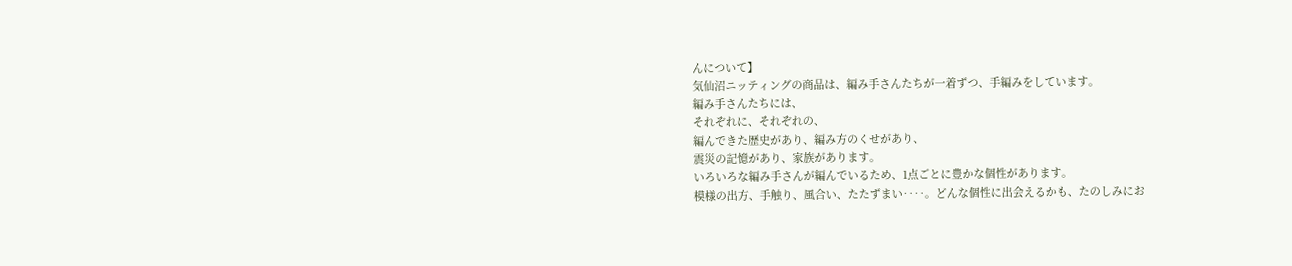んについて】
気仙沼ニッティングの商品は、編み手さんたちが一着ずつ、手編みをしています。
編み手さんたちには、
それぞれに、それぞれの、
編んできた歴史があり、編み方のくせがあり、
震災の記憶があり、家族があります。
いろいろな編み手さんが編んでいるため、1点ごとに豊かな個性があります。
模様の出方、手触り、風合い、たたずまい‥‥。どんな個性に出会えるかも、たのしみにお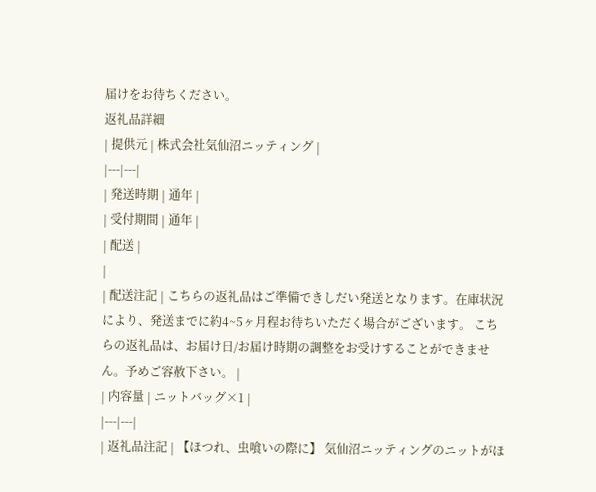届けをお待ちください。
返礼品詳細
| 提供元 | 株式会社気仙沼ニッティング |
|---|---|
| 発送時期 | 通年 |
| 受付期間 | 通年 |
| 配送 |
|
| 配送注記 | こちらの返礼品はご準備できしだい発送となります。在庫状況により、発送までに約4~5ヶ月程お待ちいただく場合がございます。 こちらの返礼品は、お届け日/お届け時期の調整をお受けすることができません。予めご容赦下さい。 |
| 内容量 | ニットバッグ×1 |
|---|---|
| 返礼品注記 | 【ほつれ、虫喰いの際に】 気仙沼ニッティングのニットがほ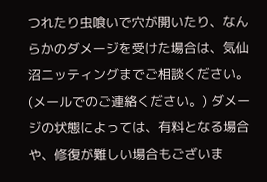つれたり虫喰いで穴が開いたり、なんらかのダメージを受けた場合は、気仙沼ニッティングまでご相談ください。 (メールでのご連絡ください。) ダメージの状態によっては、有料となる場合や、修復が難しい場合もございま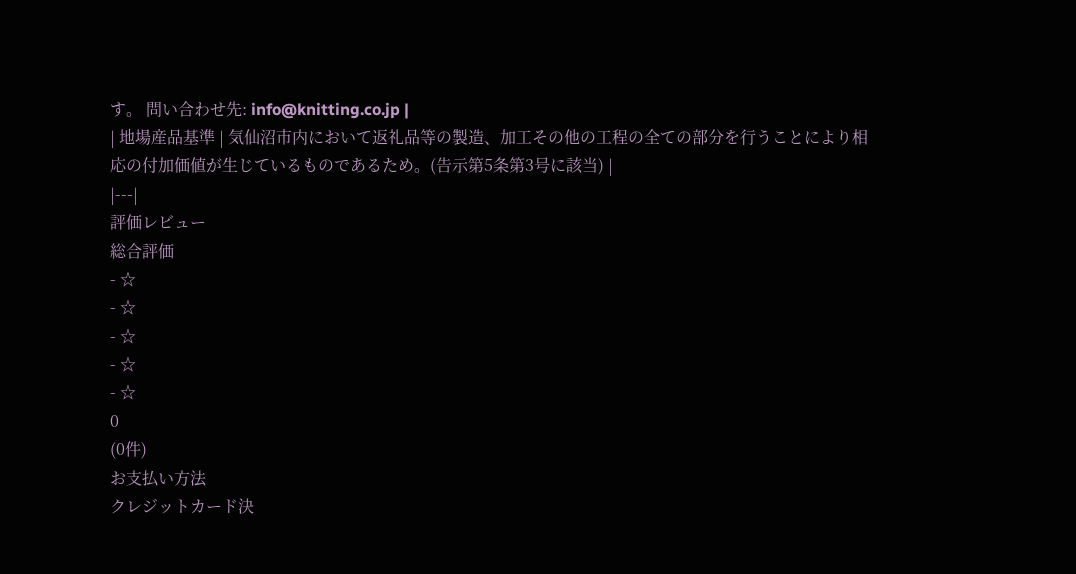す。 問い合わせ先: info@knitting.co.jp |
| 地場産品基準 | 気仙沼市内において返礼品等の製造、加工その他の工程の全ての部分を行うことにより相応の付加価値が生じているものであるため。(告示第5条第3号に該当) |
|---|
評価レビュー
総合評価
- ☆
- ☆
- ☆
- ☆
- ☆
0
(0件)
お支払い方法
クレジットカード決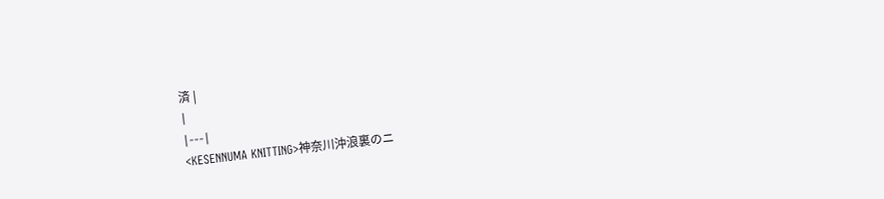済 |
|
|---|
<KESENNUMA KNITTING>神奈川沖浪裏のニ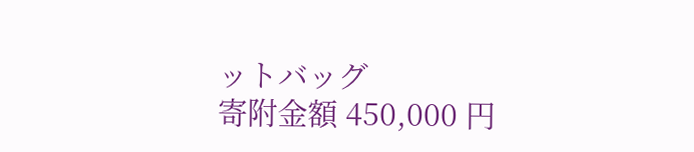ットバッグ
寄附金額 450,000 円